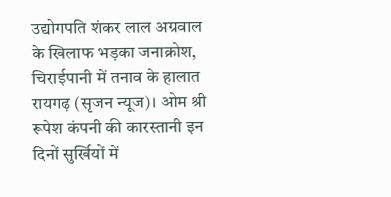उद्योगपति शंकर लाल अग्रवाल के खिलाफ भड़का जनाक्रोश, चिराईपानी में तनाव के हालात
रायगढ़ (सृजन न्यूज)। ओम श्री रूपेश कंपनी की कारस्तानी इन दिनों सुर्खियों में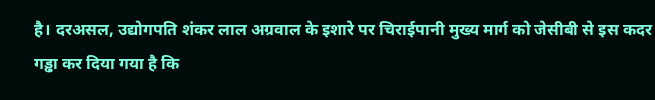है। दरअसल, उद्योगपति शंकर लाल अग्रवाल के इशारे पर चिराईपानी मुख्य मार्ग को जेसीबी से इस कदर गड्ढा कर दिया गया है कि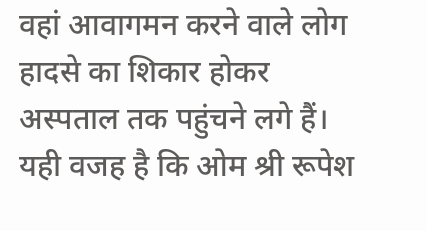वहां आवागमन करने वाले लोग हादसे का शिकार होकर अस्पताल तक पहुंचने लगे हैं। यही वजह है कि ओम श्री रूपेश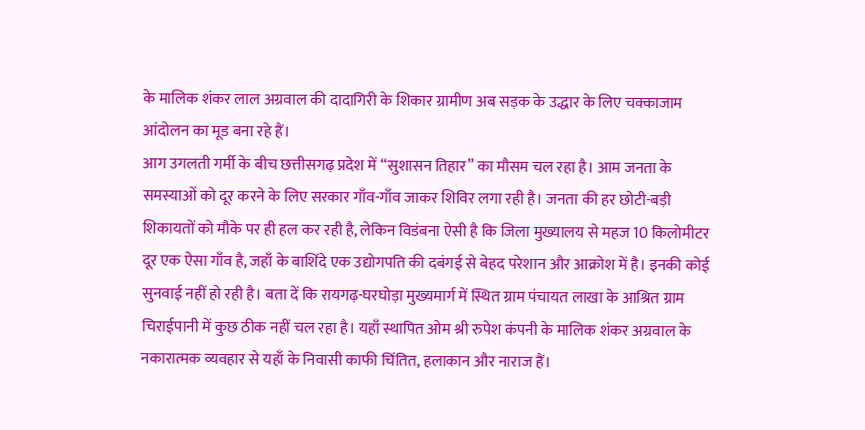के मालिक शंकर लाल अग्रवाल की दादागिरी के शिकार ग्रामीण अब सड़क के उद्धार के लिए चक्काजाम आंदोलन का मूड बना रहे हैं।
आग उगलती गर्मी के बीच छत्तीसगढ़ प्रदेश में “सुशासन तिहार” का मौसम चल रहा है। आम जनता के समस्याओं को दूर करने के लिए सरकार गाँव-गाँव जाकर शिविर लगा रही है। जनता की हर छोटी-बड़ी शिकायतों को मौके पर ही हल कर रही है, लेकिन विडंबना ऐसी है कि जिला मुख्यालय से महज 10 किलोमीटर दूर एक ऐसा गाँव है, जहाँ के बाशिंदे एक उद्योगपति की दबंगई से बेहद परेशान और आक्रोश में है। इनकी कोई सुनवाई नहीं हो रही है। बता दें कि रायगढ़-घरघोड़ा मुख्यमार्ग में स्थित ग्राम पंचायत लाखा के आश्रित ग्राम चिराईपानी में कुछ ठीक नहीं चल रहा है। यहाँ स्थापित ओम श्री रुपेश कंपनी के मालिक शंकर अग्रवाल के नकारात्मक व्यवहार से यहाँ के निवासी काफी चिंतित, हलाकान और नाराज हैं।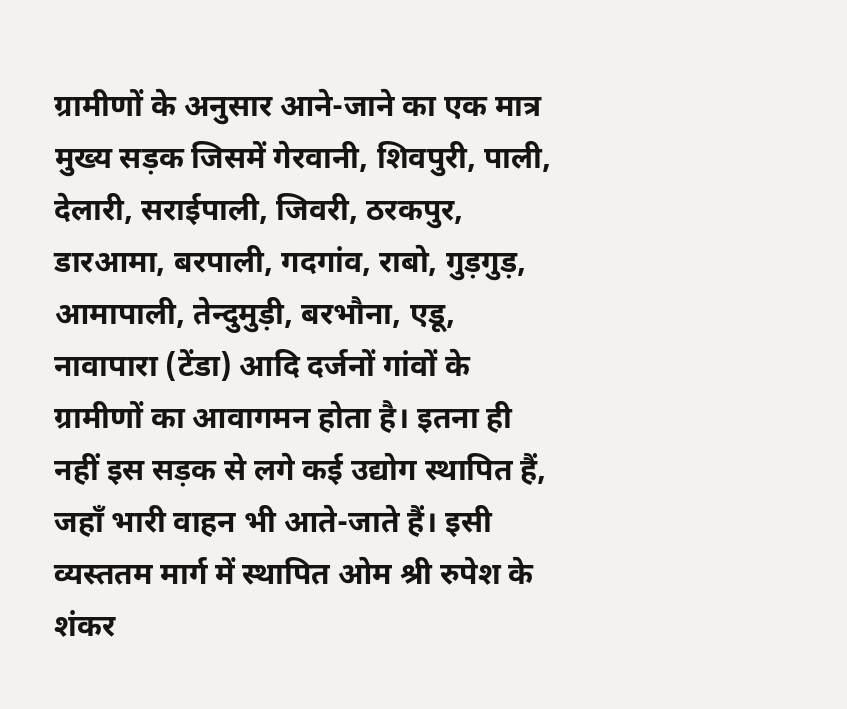ग्रामीणों के अनुसार आने-जाने का एक मात्र मुख्य सड़क जिसमें गेरवानी, शिवपुरी, पाली, देलारी, सराईपाली, जिवरी, ठरकपुर, डारआमा, बरपाली, गदगांव, राबो, गुड़गुड़, आमापाली, तेन्दुमुड़ी, बरभौना, एडू, नावापारा (टेंडा) आदि दर्जनों गांवों के ग्रामीणों का आवागमन होता है। इतना ही नहीं इस सड़क से लगे कई उद्योग स्थापित हैं, जहाँ भारी वाहन भी आते-जाते हैं। इसी व्यस्ततम मार्ग में स्थापित ओम श्री रुपेश के शंकर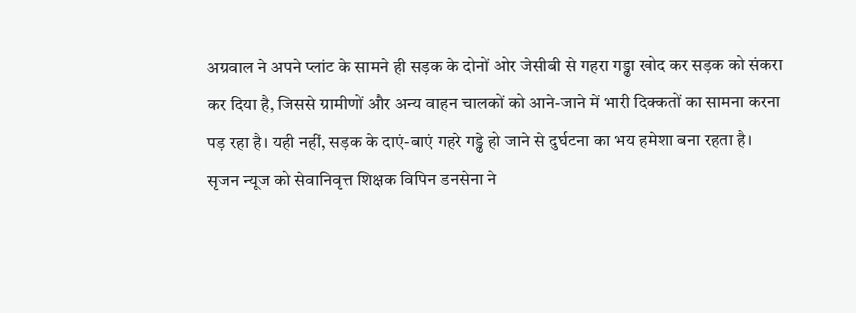अग्रवाल ने अपने प्लांट के सामने ही सड़क के दोनों ओर जेसीबी से गहरा गड्ढा खोद कर सड़क को संकरा कर दिया है, जिससे ग्रामीणों और अन्य वाहन चालकों को आने-जाने में भारी दिक्कतों का सामना करना पड़ रहा है। यही नहीं, सड़क के दाएं-बाएं गहरे गड्ढे हो जाने से दुर्घटना का भय हमेशा बना रहता है।
सृजन न्यूज को सेवानिवृत्त शिक्षक विपिन डनसेना ने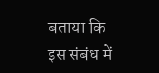बताया कि इस संबंध में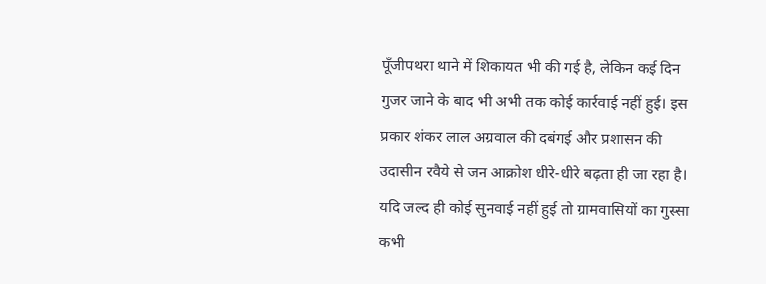पूँजीपथरा थाने में शिकायत भी की गई है, लेकिन कई दिन गुजर जाने के बाद भी अभी तक कोई कार्रवाई नहीं हुई। इस प्रकार शंकर लाल अग्रवाल की दबंगई और प्रशासन की उदासीन रवैये से जन आक्रोश धीरे-धीरे बढ़ता ही जा रहा है। यदि जल्द ही कोई सुनवाई नहीं हुई तो ग्रामवासियों का गुस्सा कभी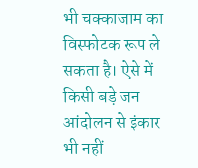भी चक्काजाम का विस्फोटक रूप ले सकता है। ऐसे में किसी बड़े जन आंदोलन से इंकार भी नहीं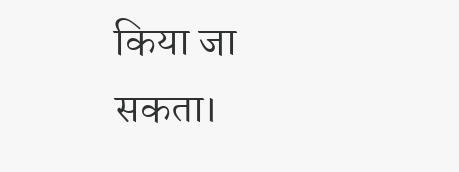किया जा सकता।